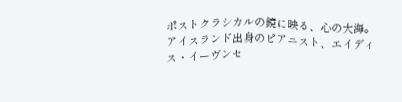ポストクラシカルの鏡に映る、心の大海。
アイスランド出身のピアニスト、エイディス・イーヴンセ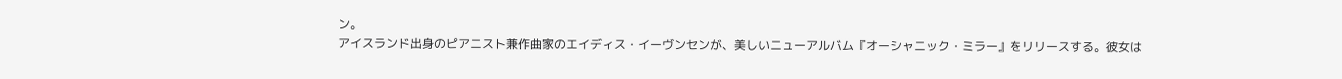ン。
アイスランド出身のピアニスト兼作曲家のエイディス・イーヴンセンが、美しいニューアルバム『オーシャニック・ミラー』をリリースする。彼女は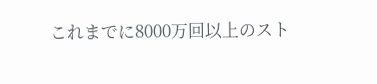これまでに8000万回以上のスト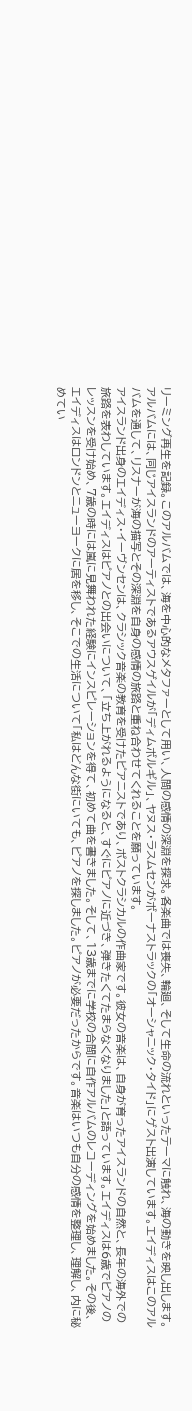リーミング再生を記録。このアルバムでは、海を中心的なメタファーとして用い、人間の感情の深淵を探求。各楽曲では喪失、輪廻、そして生命の流れといったテーマに触れ、海の動きを映し出します。アルバムには、同じアイスランドのアーティストであるアウスゲイルが「ディムボルギル」、ヤヌス・ラスムセンがボーナストラックの「オーシャニック・タイド」にゲスト出演しています。エイディスはこのアルバムを通して、リスナーが海の描写とその深淵を自身の感情の旅路と重ね合わせてくれることを願っています。
アイスランド出身のエイディス・イーヴンセンは、クラシック音楽の教育を受けたピアニストであり、ポストクラシカルの作曲家です。彼女の音楽は、自身が育ったアイスランドの自然と、長年の海外での旅路を表わしています。エイディスはピアノとの出会いについて、「立ち上がれるようになると、すぐにピアノに近づき、弾きたくてたまらなくなりました」と語っています。エイディスは6歳でピアノのレッスンを受け始め、7歳の時には嵐に見舞われた経験にインスピレーションを得て、初めて曲を書きました。そして、13歳までに学校の合間に自作アルバムのレコーディングを始めました。その後、エイディスはロンドンとニューヨークに居を移し、そこでの生活について「私はどんな街にいても、ピアノを探しました。ピアノが必要だったからです。音楽はいつも自分の感情を整理し、理解し、内に秘めてい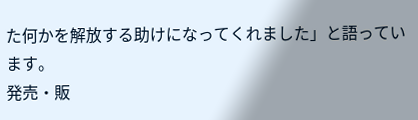た何かを解放する助けになってくれました」と語っています。
発売・販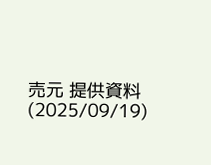売元 提供資料(2025/09/19)